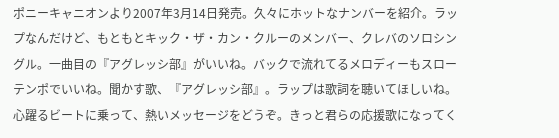ポニーキャニオンより2007年3月14日発売。久々にホットなナンバーを紹介。ラップなんだけど、もともとキック・ザ・カン・クルーのメンバー、クレバのソロシングル。一曲目の『アグレッシ部』がいいね。バックで流れてるメロディーもスローテンポでいいね。聞かす歌、『アグレッシ部』。ラップは歌詞を聴いてほしいね。心躍るビートに乗って、熱いメッセージをどうぞ。きっと君らの応援歌になってく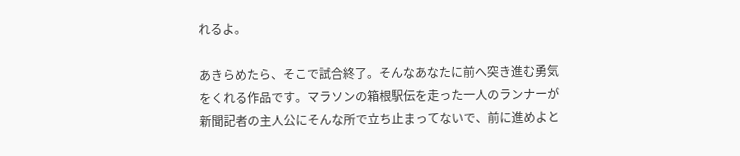れるよ。

あきらめたら、そこで試合終了。そんなあなたに前へ突き進む勇気をくれる作品です。マラソンの箱根駅伝を走った一人のランナーが新聞記者の主人公にそんな所で立ち止まってないで、前に進めよと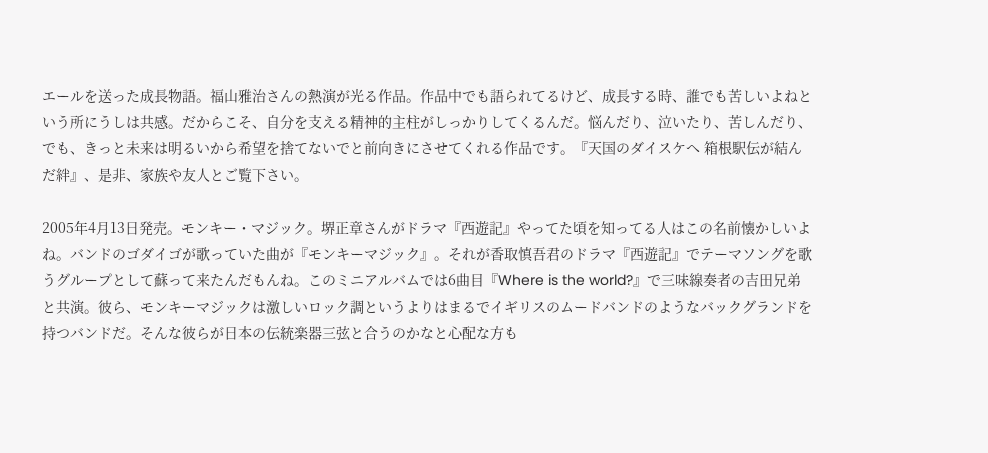エールを送った成長物語。福山雅治さんの熱演が光る作品。作品中でも語られてるけど、成長する時、誰でも苦しいよねという所にうしは共感。だからこそ、自分を支える精神的主柱がしっかりしてくるんだ。悩んだり、泣いたり、苦しんだり、でも、きっと未来は明るいから希望を捨てないでと前向きにさせてくれる作品です。『天国のダイスケへ 箱根駅伝が結んだ絆』、是非、家族や友人とご覧下さい。

2005年4月13日発売。モンキー・マジック。堺正章さんがドラマ『西遊記』やってた頃を知ってる人はこの名前懐かしいよね。バンドのゴダイゴが歌っていた曲が『モンキーマジック』。それが香取慎吾君のドラマ『西遊記』でテーマソングを歌うグループとして蘇って来たんだもんね。このミニアルバムでは6曲目『Where is the world?』で三味線奏者の吉田兄弟と共演。彼ら、モンキーマジックは激しいロック調というよりはまるでイギリスのムードバンドのようなバックグランドを持つバンドだ。そんな彼らが日本の伝統楽器三弦と合うのかなと心配な方も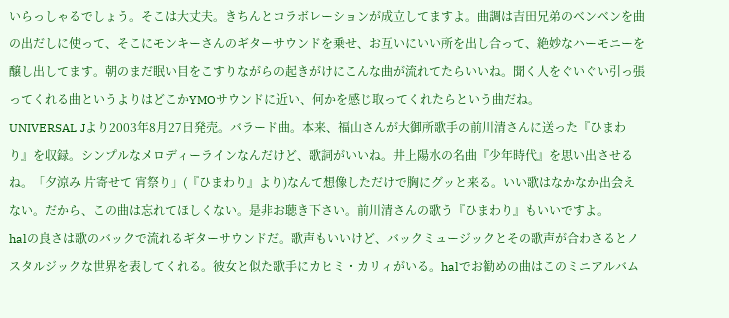いらっしゃるでしょう。そこは大丈夫。きちんとコラボレーションが成立してますよ。曲調は吉田兄弟のベンベンを曲の出だしに使って、そこにモンキーさんのギターサウンドを乗せ、お互いにいい所を出し合って、絶妙なハーモニーを醸し出してます。朝のまだ眠い目をこすりながらの起きがけにこんな曲が流れてたらいいね。聞く人をぐいぐい引っ張ってくれる曲というよりはどこかYMOサウンドに近い、何かを感じ取ってくれたらという曲だね。
UNIVERSAL Jより2003年8月27日発売。バラード曲。本来、福山さんが大御所歌手の前川清さんに送った『ひまわり』を収録。シンプルなメロディーラインなんだけど、歌詞がいいね。井上陽水の名曲『少年時代』を思い出させるね。「夕涼み 片寄せて 宵祭り」(『ひまわり』より)なんて想像しただけで胸にグッと来る。いい歌はなかなか出会えない。だから、この曲は忘れてほしくない。是非お聴き下さい。前川清さんの歌う『ひまわり』もいいですよ。
halの良さは歌のバックで流れるギターサウンドだ。歌声もいいけど、バックミュージックとその歌声が合わさるとノスタルジックな世界を表してくれる。彼女と似た歌手にカヒミ・カリィがいる。halでお勧めの曲はこのミニアルバム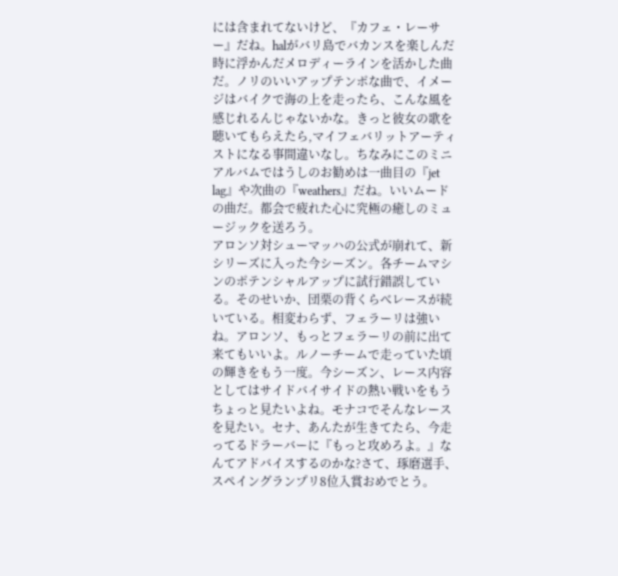には含まれてないけど、『カフェ・レーサー』だね。halがバリ島でバカンスを楽しんだ時に浮かんだメロディーラインを活かした曲だ。ノリのいいアップテンポな曲で、イメージはバイクで海の上を走ったら、こんな風を感じれるんじゃないかな。きっと彼女の歌を聴いてもらえたら,マイフェバリットアーティストになる事間違いなし。ちなみにこのミニアルバムではうしのお勧めは一曲目の『jet lag』や次曲の『weathers』だね。いいムードの曲だ。都会で疲れた心に究極の癒しのミュージックを送ろう。
アロンソ対シューマッハの公式が崩れて、新シリーズに入った今シーズン。各チームマシンのポテンシャルアップに試行錯誤している。そのせいか、団栗の背くらべレースが続いている。相変わらず、フェラーリは強いね。アロンソ、もっとフェラーリの前に出て来てもいいよ。ルノーチームで走っていた頃の輝きをもう一度。今シーズン、レース内容としてはサイドバイサイドの熱い戦いをもうちょっと見たいよね。モナコでそんなレースを見たい。セナ、あんたが生きてたら、今走ってるドラーバーに『もっと攻めろよ。』なんてアドバイスするのかな?さて、琢磨選手、スペイングランプリ8位入賞おめでとう。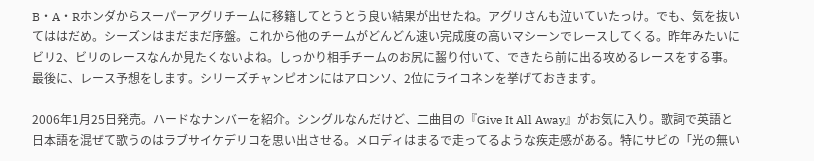B・A・Rホンダからスーパーアグリチームに移籍してとうとう良い結果が出せたね。アグリさんも泣いていたっけ。でも、気を抜いてははだめ。シーズンはまだまだ序盤。これから他のチームがどんどん速い完成度の高いマシーンでレースしてくる。昨年みたいにビリ2、ビリのレースなんか見たくないよね。しっかり相手チームのお尻に齧り付いて、できたら前に出る攻めるレースをする事。最後に、レース予想をします。シリーズチャンピオンにはアロンソ、2位にライコネンを挙げておきます。

2006年1月25日発売。ハードなナンバーを紹介。シングルなんだけど、二曲目の『Give It All Away』がお気に入り。歌詞で英語と日本語を混ぜて歌うのはラブサイケデリコを思い出させる。メロディはまるで走ってるような疾走感がある。特にサビの「光の無い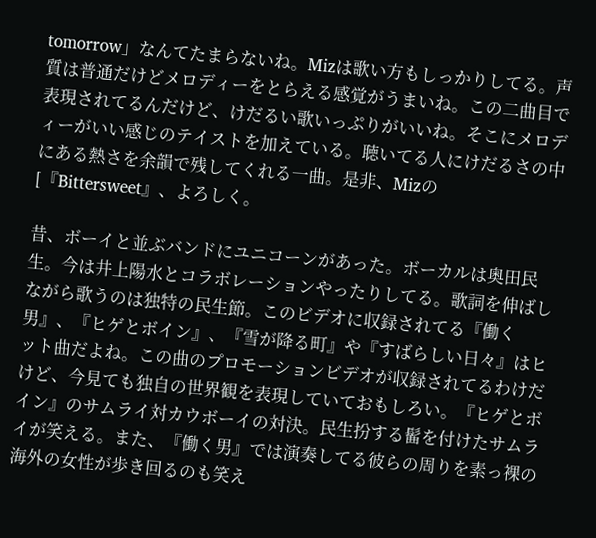tomorrow」なんてたまらないね。Mizは歌い方もしっかりしてる。声質は普通だけどメロディーをとらえる感覚がうまいね。この二曲目で表現されてるんだけど、けだるい歌いっぷりがいいね。そこにメロディーがいい感じのテイストを加えている。聴いてる人にけだるさの中にある熱さを余韻で残してくれる一曲。是非、Mizの[『Bittersweet』、よろしく。

昔、ボーイと並ぶバンドにユニコーンがあった。ボーカルは奥田民生。今は井上陽水とコラボレーションやったりしてる。歌詞を伸ばしながら歌うのは独特の民生節。このビデオに収録されてる『働く男』、『ヒゲとボイン』、『雪が降る町』や『すばらしい日々』はヒット曲だよね。この曲のプロモーションビデオが収録されてるわけだけど、今見ても独自の世界観を表現していておもしろい。『ヒゲとボイン』のサムライ対カウボーイの対決。民生扮する髷を付けたサムライが笑える。また、『働く男』では演奏してる彼らの周りを素っ裸の海外の女性が歩き回るのも笑え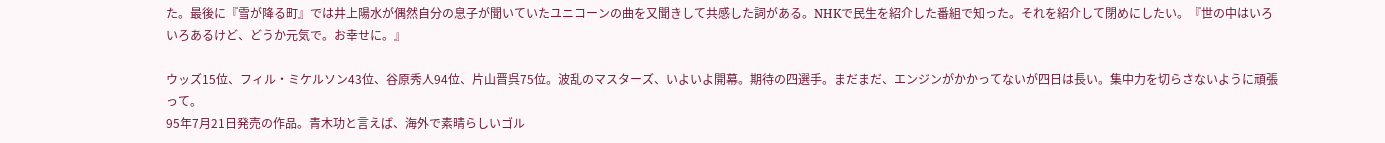た。最後に『雪が降る町』では井上陽水が偶然自分の息子が聞いていたユニコーンの曲を又聞きして共感した詞がある。NHKで民生を紹介した番組で知った。それを紹介して閉めにしたい。『世の中はいろいろあるけど、どうか元気で。お幸せに。』

ウッズ15位、フィル・ミケルソン43位、谷原秀人94位、片山晋呉75位。波乱のマスターズ、いよいよ開幕。期待の四選手。まだまだ、エンジンがかかってないが四日は長い。集中力を切らさないように頑張って。
95年7月21日発売の作品。青木功と言えば、海外で素晴らしいゴル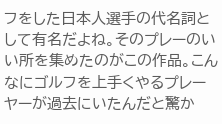フをした日本人選手の代名詞として有名だよね。そのプレーのいい所を集めたのがこの作品。こんなにゴルフを上手くやるプレーヤーが過去にいたんだと驚か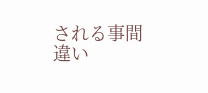される事間違い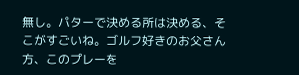無し。パターで決める所は決める、そこがすごいね。ゴルフ好きのお父さん方、このプレーを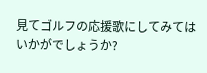見てゴルフの応援歌にしてみてはいかがでしょうか?